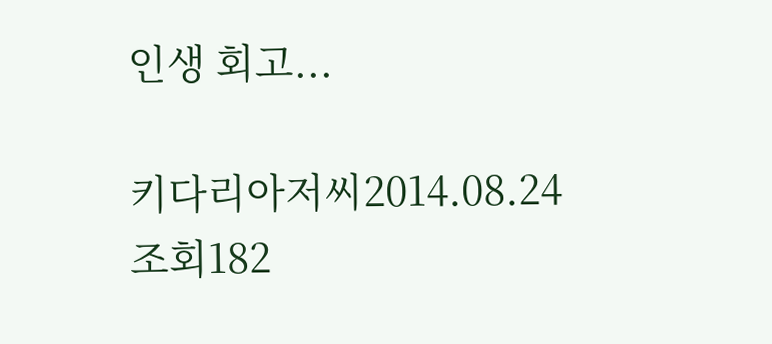인생 회고...

키다리아저씨2014.08.24
조회182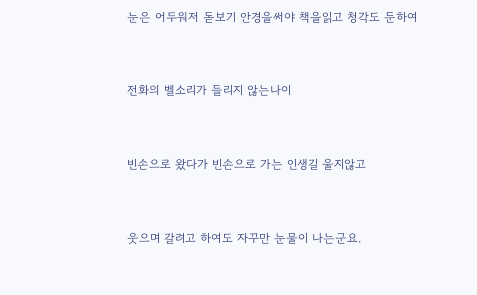눈은 어두워저 돋보기 안경을써야 책을읽고 청각도 둔하여


전화의 벨소리가 들리지 않는나이


빈손으로 왔다가 빈손으로 가는 인생길 울지않고


웃으며 갈려고 하여도 자꾸만 눈물이 나는군요.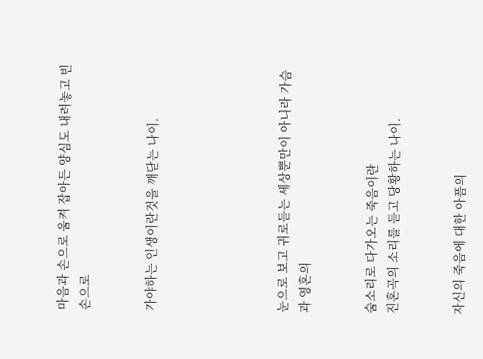마음과 손으로 움켜 잡아든 양심도 내려놓고 빈손으로


가야하는 인생이란것을 깨닫는 나이.





눈으로 보고 귀로듣는 세상뿐만이 아니라 가슴과 영혼의


숨소리로 다가오는 죽음이란
진혼곡의 소리를 듣고 당황하는 나이.


자신의 죽음에 대한 아픔의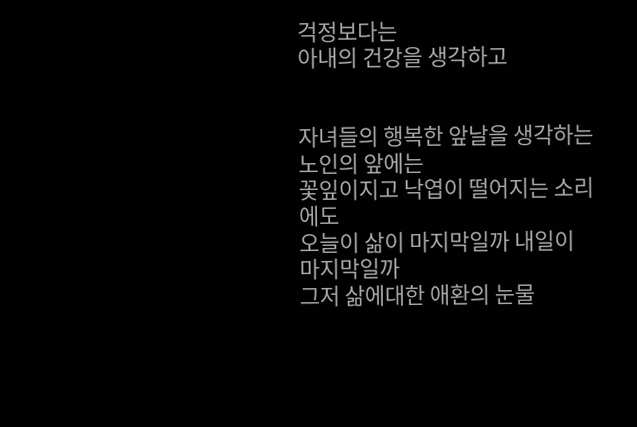걱정보다는
아내의 건강을 생각하고


자녀들의 행복한 앞날을 생각하는 노인의 앞에는
꽃잎이지고 낙엽이 떨어지는 소리에도
오늘이 삶이 마지막일까 내일이 마지막일까
그저 삶에대한 애환의 눈물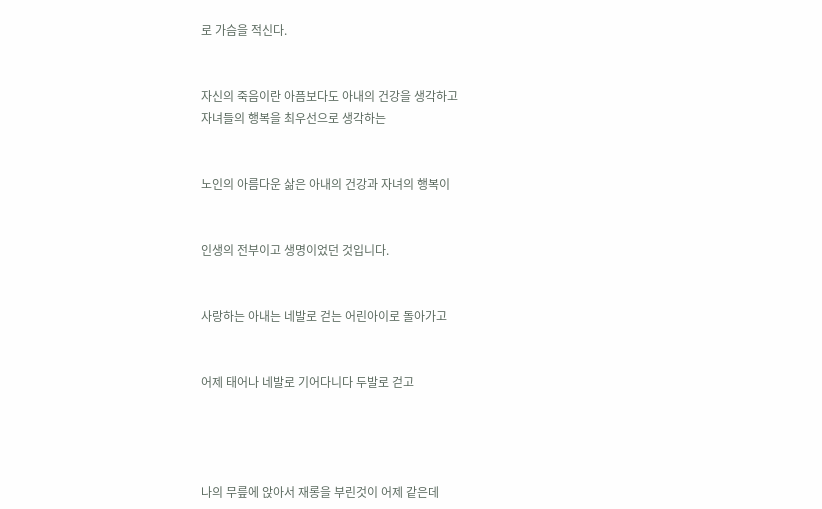로 가슴을 적신다.


자신의 죽음이란 아픔보다도 아내의 건강을 생각하고
자녀들의 행복을 최우선으로 생각하는


노인의 아름다운 삶은 아내의 건강과 자녀의 행복이


인생의 전부이고 생명이었던 것입니다.


사랑하는 아내는 네발로 걷는 어린아이로 돌아가고


어제 태어나 네발로 기어다니다 두발로 걷고




나의 무릎에 앉아서 재롱을 부린것이 어제 같은데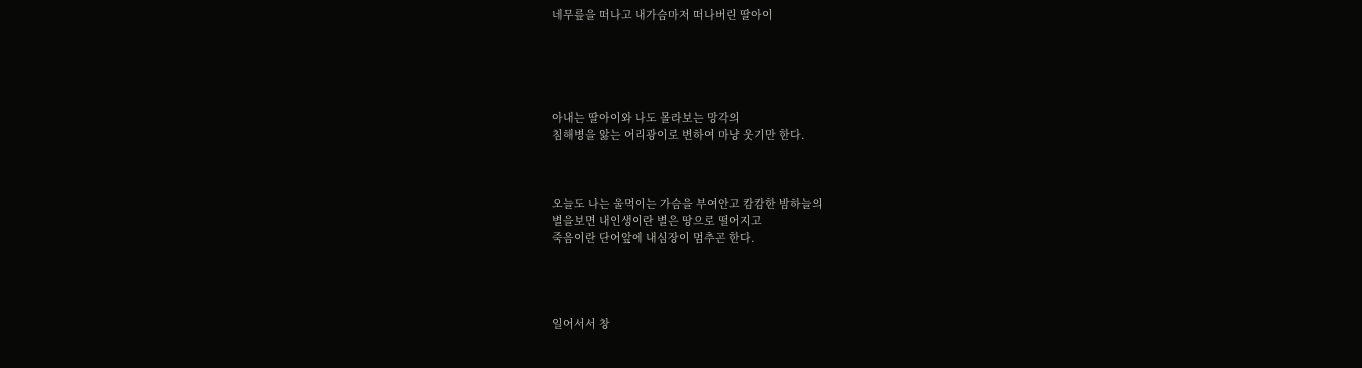네무릎을 떠나고 내가슴마저 떠나버린 딸아이





아내는 딸아이와 나도 몰라보는 망각의
침해병을 앓는 어리광이로 변하여 마냥 웃기만 한다.



오늘도 나는 울먹이는 가슴을 부여안고 캄캄한 밤하늘의
별을보면 내인생이란 별은 땅으로 떨어지고
죽음이란 단어앞에 내심장이 멈추곤 한다.




일어서서 창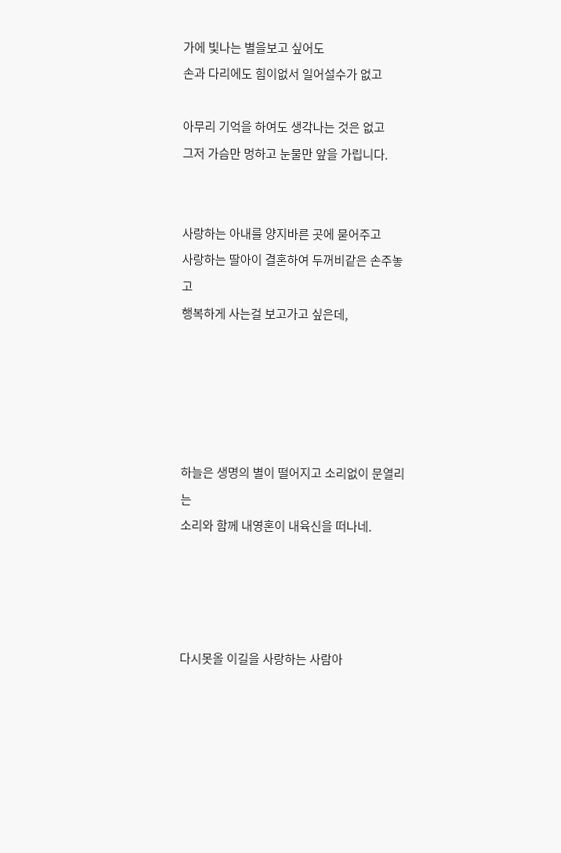가에 빛나는 별을보고 싶어도
손과 다리에도 힘이없서 일어설수가 없고

아무리 기억을 하여도 생각나는 것은 없고
그저 가슴만 멍하고 눈물만 앞을 가립니다.


사랑하는 아내를 양지바른 곳에 묻어주고
사랑하는 딸아이 결혼하여 두꺼비같은 손주놓고
행복하게 사는걸 보고가고 싶은데,





하늘은 생명의 별이 떨어지고 소리없이 문열리는
소리와 함께 내영혼이 내육신을 떠나네.




다시못올 이길을 사랑하는 사람아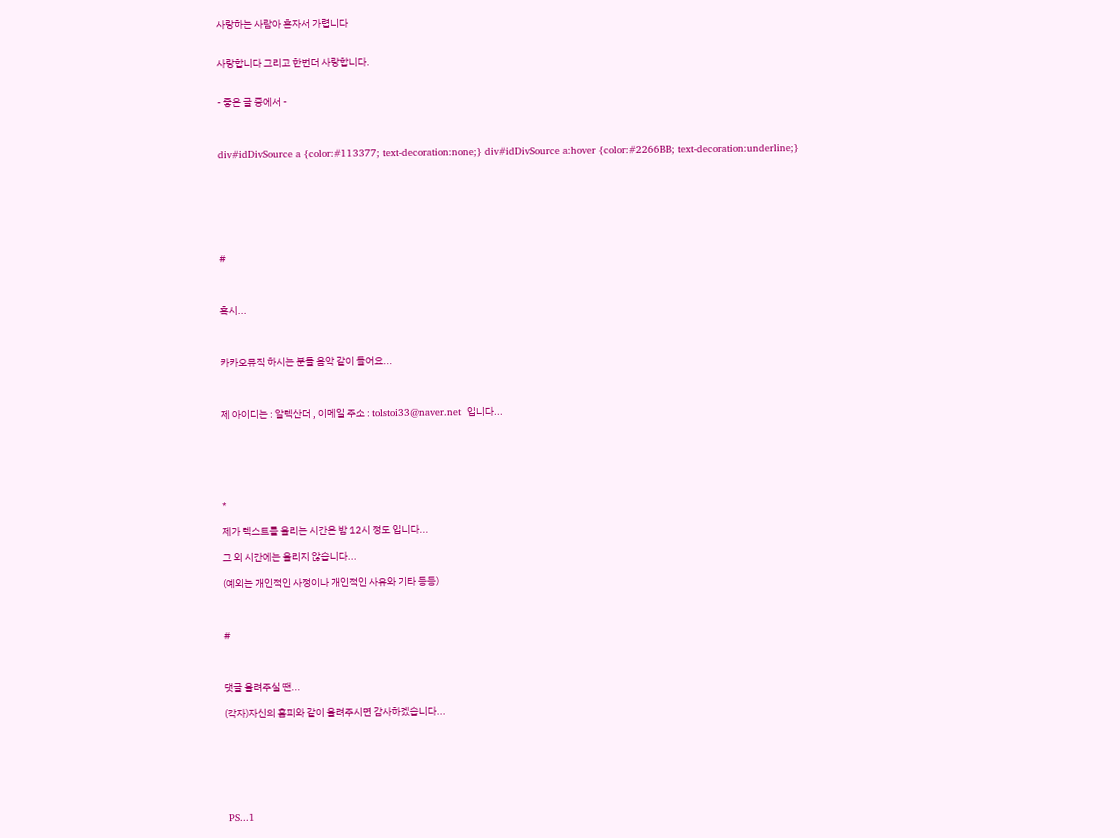사랑하는 사람아 혼자서 가렵니다


사랑합니다 그리고 한번더 사랑합니다.


- 좋은 글 중에서 -



div#idDivSource a {color:#113377; text-decoration:none;} div#idDivSource a:hover {color:#2266BB; text-decoration:underline;}







#



혹시...



카카오뮤직 하시는 분들 음악 같이 들어요...



제 아이디는 : 알렉산더 , 이메일 주소 : tolstoi33@naver.net  입니다...






*

제가 텍스트를 올리는 시간은 밤 12시 정도 입니다...

그 외 시간에는 올리지 않습니다...

(예외는 개인적인 사정이나 개인적인 사유와 기타 등등)



#



댓글 올려주실 땐...

(각자)자신의 홈피와 같이 올려주시면 감사하겠습니다...







 PS...1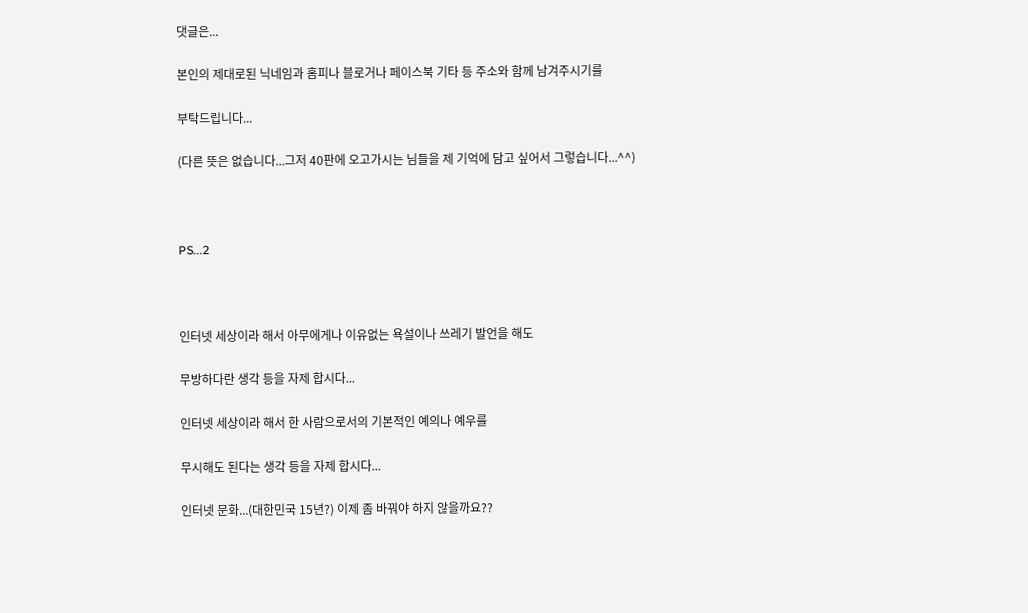댓글은...

본인의 제대로된 닉네임과 홈피나 블로거나 페이스북 기타 등 주소와 함께 남겨주시기를

부탁드립니다...

(다른 뜻은 없습니다...그저 40판에 오고가시는 님들을 제 기억에 담고 싶어서 그렇습니다...^^)



PS...2



인터넷 세상이라 해서 아무에게나 이유없는 욕설이나 쓰레기 발언을 해도

무방하다란 생각 등을 자제 합시다...

인터넷 세상이라 해서 한 사람으로서의 기본적인 예의나 예우를

무시해도 된다는 생각 등을 자제 합시다...

인터넷 문화...(대한민국 15년?) 이제 좀 바꿔야 하지 않을까요??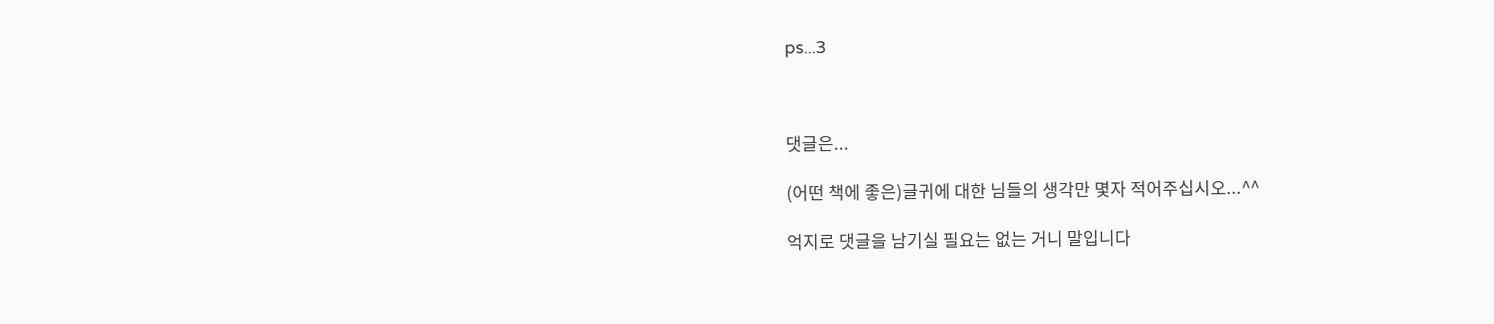ps...3



댓글은...

(어떤 책에 좋은)글귀에 대한 님들의 생각만 몇자 적어주십시오...^^

억지로 댓글을 남기실 필요는 없는 거니 말입니다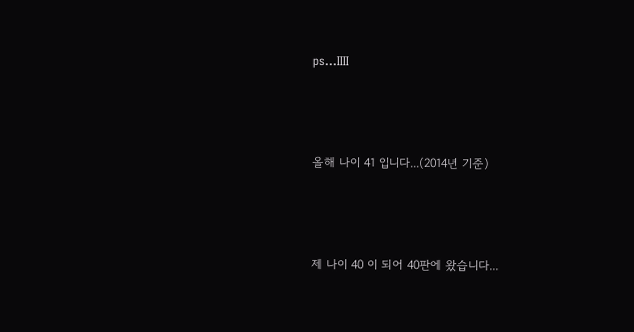ps...IIII



올해 나이 41 입니다...(2014년 기준)



제 나이 40 이 되어 40판에 왔습니다...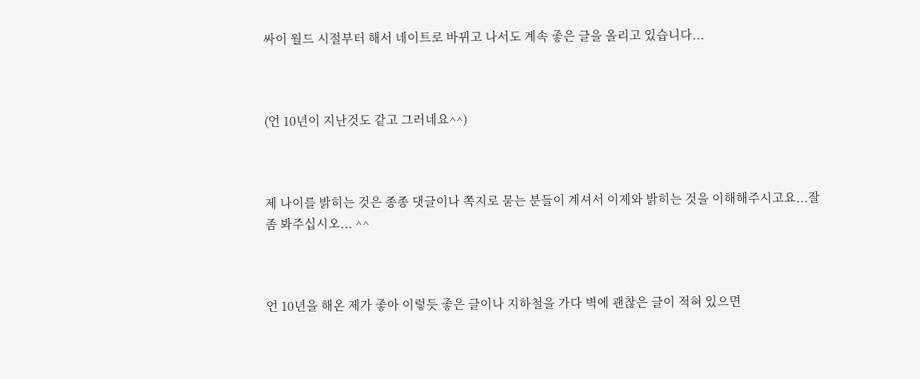싸이 월드 시절부터 해서 네이트로 바뀌고 나서도 계속 좋은 글을 올리고 있습니다...



(언 10년이 지난것도 같고 그러네요^^)



제 나이를 밝히는 것은 종종 댓글이나 쪽지로 묻는 분들이 계셔서 이제와 밝히는 것을 이해해주시고요...잘 좀 봐주십시오... ^^



언 10년을 해온 제가 좋아 이렇듯 좋은 글이나 지하철을 가다 벽에 괜찮은 글이 적혀 있으면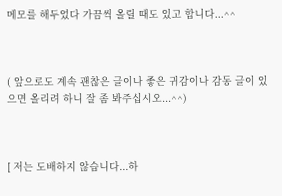메모를 해두었다 가끔씩 올릴 때도 있고 합니다...^^



( 앞으로도 계속 괜찮은 글이나 좋은 귀감이나 감동 글이 있으면 올리려 하니 잘 좀 봐주십시오...^^)



[ 저는 도배하지 않습니다...하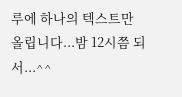루에 하나의 텍스트만 올립니다...밤 12시쯤 되서...^^